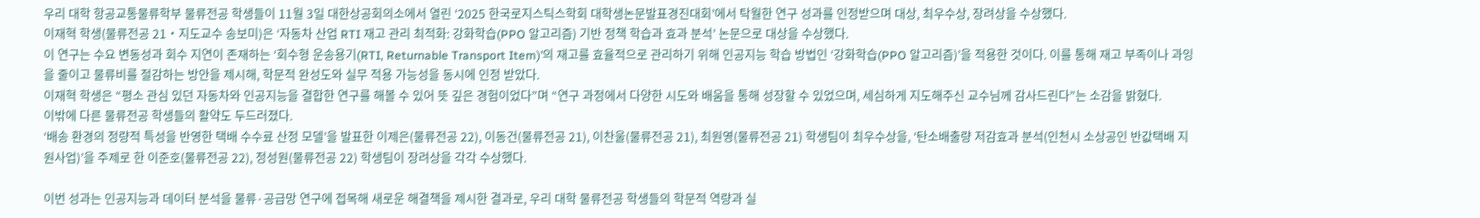우리 대학 항공교통물류학부 물류전공 학생들이 11월 3일 대한상공회의소에서 열린 ‘2025 한국로지스틱스학회 대학생논문발표경진대회’에서 탁월한 연구 성과를 인정받으며 대상, 최우수상, 장려상을 수상했다.
이재혁 학생(물류전공 21‧지도교수 송보미)은 ‘자동차 산업 RTI 재고 관리 최적화: 강화학습(PPO 알고리즘) 기반 정책 학습과 효과 분석’ 논문으로 대상을 수상했다.
이 연구는 수요 변동성과 회수 지연이 존재하는 ‘회수형 운송용기(RTI, Returnable Transport Item)’의 재고를 효율적으로 관리하기 위해 인공지능 학습 방법인 ‘강화학습(PPO 알고리즘)’을 적용한 것이다. 이를 통해 재고 부족이나 과잉을 줄이고 물류비를 절감하는 방안을 제시해, 학문적 완성도와 실무 적용 가능성을 동시에 인정 받았다.
이재혁 학생은 “평소 관심 있던 자동차와 인공지능을 결합한 연구를 해볼 수 있어 뜻 깊은 경험이었다”며 “연구 과정에서 다양한 시도와 배움을 통해 성장할 수 있었으며, 세심하게 지도해주신 교수님께 감사드린다”는 소감을 밝혔다.
이밖에 다른 물류전공 학생들의 활약도 두드러졌다.
‘배송 환경의 정량적 특성을 반영한 택배 수수료 산정 모델’을 발표한 이제은(물류전공 22), 이동건(물류전공 21), 이찬울(물류전공 21), 최원영(물류전공 21) 학생팀이 최우수상을, ‘탄소배출량 저감효과 분석(인천시 소상공인 반값택배 지원사업)’을 주제로 한 이준호(물류전공 22), 정성원(물류전공 22) 학생팀이 장려상을 각각 수상했다.

이번 성과는 인공지능과 데이터 분석을 물류·공급망 연구에 접목해 새로운 해결책을 제시한 결과로, 우리 대학 물류전공 학생들의 학문적 역량과 실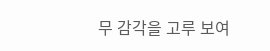무 감각을 고루 보여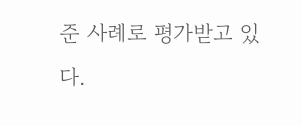준 사례로 평가받고 있다.